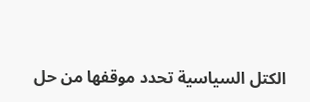الكتل السياسية تحدد موقفها من حل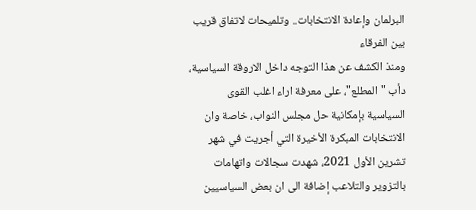البرلمان وإعادة الانتخابات.. وتلميحات لاتفاق قريب بين الفرقاء
ومنذ الكشف عن هذا التوجه داخل الاروقة السياسية، دأب "المطلع"، على معرفة اراء اغلب القوى السياسية بإمكانية حل مجلس النواب، خاصة وان الانتخابات المبكرة الأخيرة التي أجريت في شهر تشرين الأول 2021، شهدت سجالات واتهامات بالتزوير والتلاعب إضافة الى ان بعض السياسيين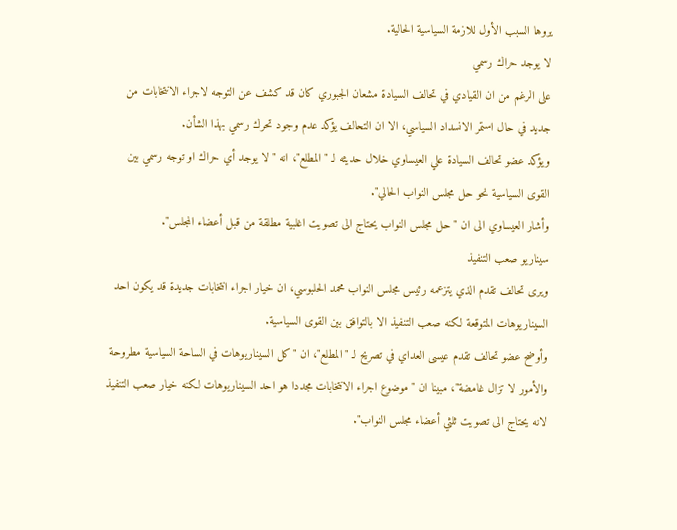يروها السبب الأول للازمة السياسية الحالية.
لا يوجد حراك رسمي
على الرغم من ان القيادي في تحالف السيادة مشعان الجبوري كان قد كشف عن التوجه لاجراء الانتخابات من جديد في حال استمر الانسداد السياسي، الا ان التحالف يؤكد عدم وجود تحرك رسمي بهذا الشأن.
ويؤكد عضو تحالف السيادة علي العيساوي خلال حديثه لـ "المطلع"، انه "لا يوجد أي حراك او توجه رسمي بين القوى السياسية نحو حل مجلس النواب الحالي".
وأشار العيساوي الى ان "حل مجلس النواب يحتاج الى تصويت اغلبية مطلقة من قبل أعضاء المجلس".
سيناريو صعب التنفيذ
ويرى تحالف تقدم الذي يتزعمه رئيس مجلس النواب محمد الحلبوسي، ان خيار اجراء انتخابات جديدة قد يكون احد السيناريوهات المتوقعة لكنه صعب التنفيذ الا بالتوافق بين القوى السياسية.
وأوضح عضو تحالف تقدم عيسى العداي في تصريح لـ "المطلع"، ان "كل السيناريوهات في الساحة السياسية مطروحة والأمور لا تزال غامضة"، مبينا ان "موضوع اجراء الانتخابات مجددا هو احد السيناريوهات لكنه خيار صعب التنفيذ لانه يحتاج الى تصويت ثلثي أعضاء مجلس النواب".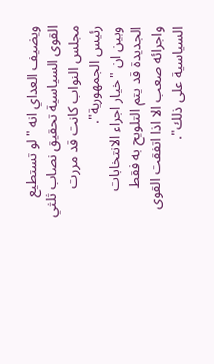ويضيف العداي انه "لو تستطيع القوى السياسية تحقيق نصاب ثلثي مجلس النواب كانت قد مررت رئيس الجمهورية".
وبين ان "خيار اجراء الانتخابات الجديدة قد يتم التلويح به فقط واجرائه صعب الا اذا اتفقت القوى السياسية على ذلك".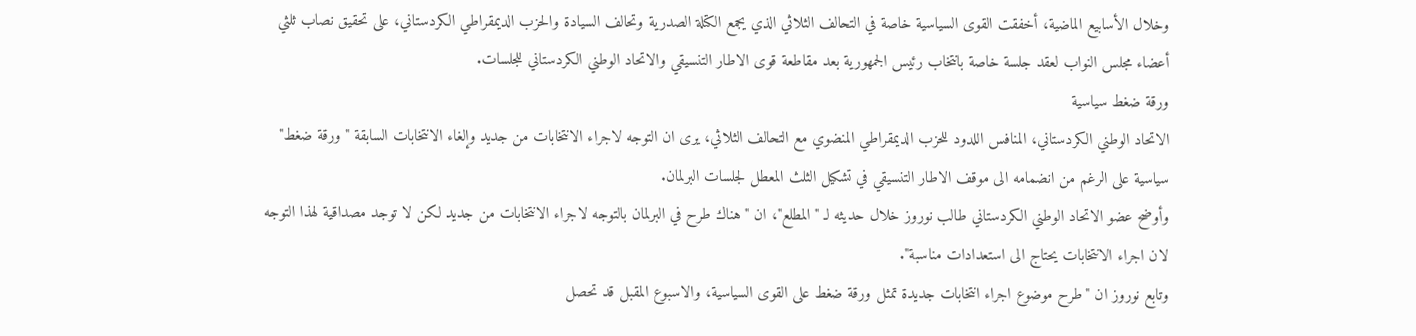وخلال الأسابيع الماضية، أخفقت القوى السياسية خاصة في التحالف الثلاثي الذي يجمع الكتلة الصدرية وتحالف السيادة والحزب الديمقراطي الكردستاني، على تحقيق نصاب ثلثي أعضاء مجلس النواب لعقد جلسة خاصة بانتخاب رئيس الجمهورية بعد مقاطعة قوى الاطار التنسيقي والاتحاد الوطني الكردستاني للجلسات.
ورقة ضغط سياسية
الاتحاد الوطني الكردستاني، المنافس اللدود للحزب الديمقراطي المنضوي مع التحالف الثلاثي، يرى ان التوجه لاجراء الانتخابات من جديد وإلغاء الانتخابات السابقة "ورقة ضغط" سياسية على الرغم من انضمامه الى موقف الاطار التنسيقي في تشكيل الثلث المعطل لجلسات البرلمان.
وأوضح عضو الاتحاد الوطني الكردستاني طالب نوروز خلال حديثه لـ "المطلع"، ان "هناك طرح في البرلمان بالتوجه لاجراء الانتخابات من جديد لكن لا توجد مصداقية لهذا التوجه لان اجراء الانتخابات يحتاج الى استعدادات مناسبة".
وتابع نوروز ان "طرح موضوع اجراء انتخابات جديدة تمثل ورقة ضغط على القوى السياسية، والاسبوع المقبل قد تحصل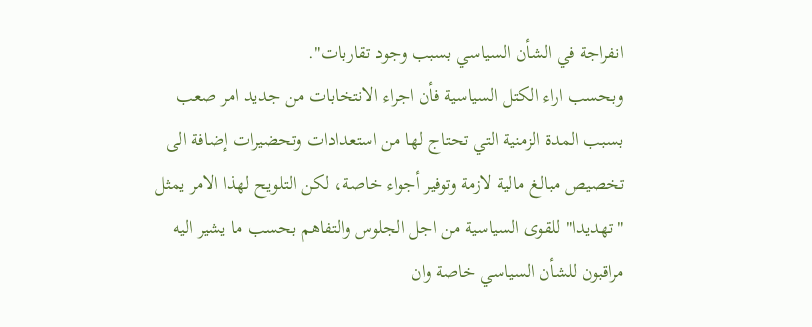انفراجة في الشأن السياسي بسبب وجود تقاربات".
وبحسب اراء الكتل السياسية فأن اجراء الانتخابات من جديد امر صعب بسبب المدة الزمنية التي تحتاج لها من استعدادات وتحضيرات إضافة الى تخصيص مبالغ مالية لازمة وتوفير أجواء خاصة، لكن التلويح لهذا الامر يمثل "تهديدا" للقوى السياسية من اجل الجلوس والتفاهم بحسب ما يشير اليه مراقبون للشأن السياسي خاصة وان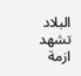البلاد تشهد ازمة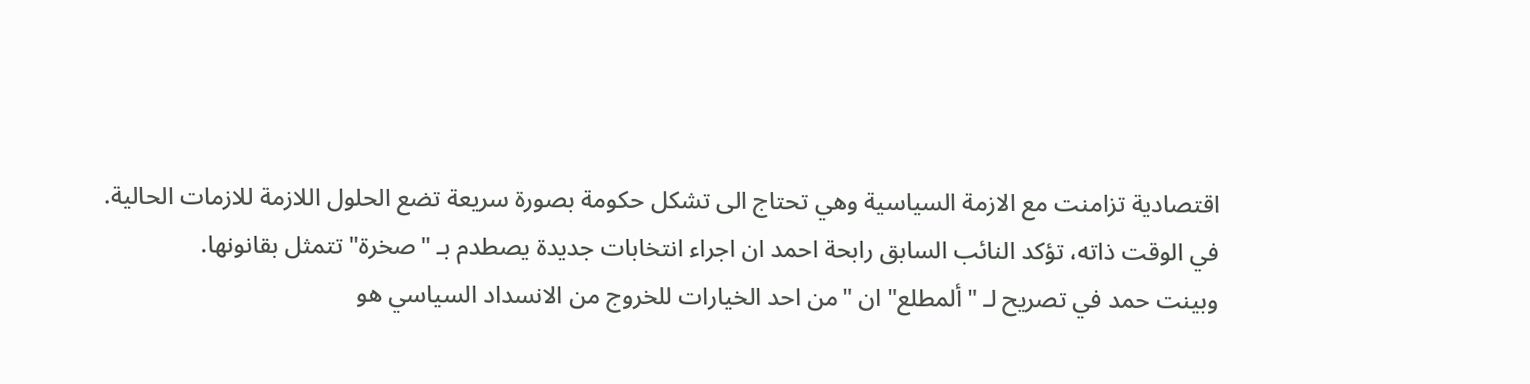اقتصادية تزامنت مع الازمة السياسية وهي تحتاج الى تشكل حكومة بصورة سريعة تضع الحلول اللازمة للازمات الحالية.
في الوقت ذاته، تؤكد النائب السابق رابحة احمد ان اجراء انتخابات جديدة يصطدم بـ "صخرة" تتمثل بقانونها.
وبينت حمد في تصريح لـ "ألمطلع" ان "من احد الخيارات للخروج من الانسداد السياسي هو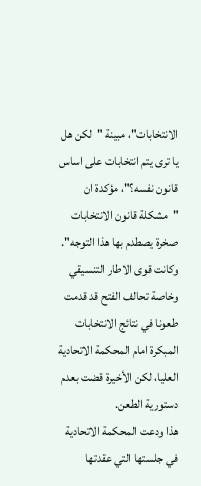الانتخابات"، مبينة "لكن هل يا ترى يتم انتخابات على اساس قانون نفسه؟"، مؤكدة ان "مشكلة قانون الانتخابات صخرة يصطدم بها هذا التوجه".
وكانت قوى الاطار التنسيقي وخاصة تحالف الفتح قد قدمت طعونا في نتائج الانتخابات المبكرة امام المحكمة الاتحادية العليا، لكن الأخيرة قضت بعدم دستورية الطعن.
هذا ودعت المحكمة الاتحادية في جلستها التي عقدتها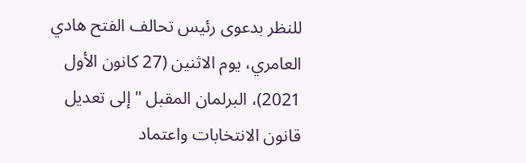للنظر بدعوى رئيس تحالف الفتح هادي العامري، يوم الاثنين (27 كانون الأول 2021)، البرلمان المقبل "إلى تعديل قانون الانتخابات واعتماد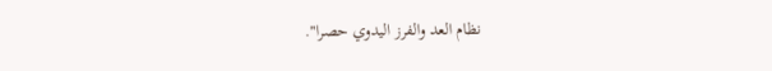نظام العد والفرز اليدوي حصرا".